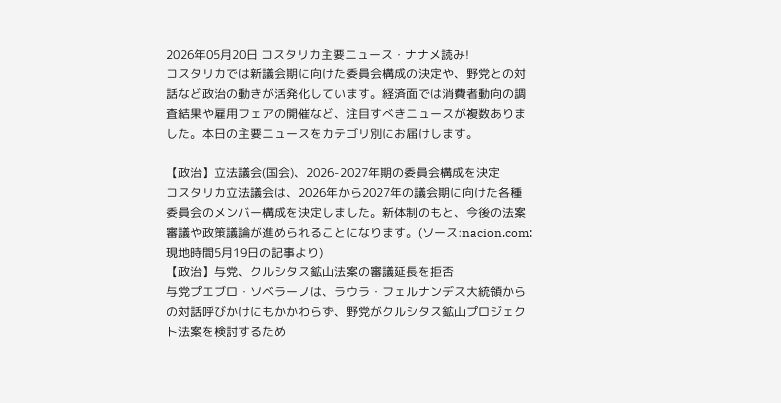2026年05月20日 コスタリカ主要ニュース・ナナメ読み!
コスタリカでは新議会期に向けた委員会構成の決定や、野党との対話など政治の動きが活発化しています。経済面では消費者動向の調査結果や雇用フェアの開催など、注目すべきニュースが複数ありました。本日の主要ニュースをカテゴリ別にお届けします。

【政治】立法議会(国会)、2026-2027年期の委員会構成を決定
コスタリカ立法議会は、2026年から2027年の議会期に向けた各種委員会のメンバー構成を決定しました。新体制のもと、今後の法案審議や政策議論が進められることになります。(ソース:nacion.com:現地時間5月19日の記事より)
【政治】与党、クルシタス鉱山法案の審議延長を拒否
与党プエブロ・ソベラーノは、ラウラ・フェルナンデス大統領からの対話呼びかけにもかかわらず、野党がクルシタス鉱山プロジェクト法案を検討するため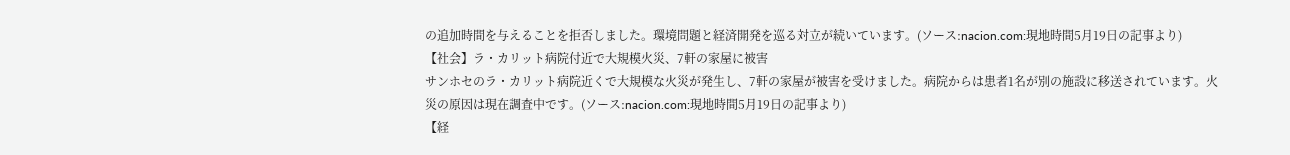の追加時間を与えることを拒否しました。環境問題と経済開発を巡る対立が続いています。(ソース:nacion.com:現地時間5月19日の記事より)
【社会】ラ・カリット病院付近で大規模火災、7軒の家屋に被害
サンホセのラ・カリット病院近くで大規模な火災が発生し、7軒の家屋が被害を受けました。病院からは患者1名が別の施設に移送されています。火災の原因は現在調査中です。(ソース:nacion.com:現地時間5月19日の記事より)
【経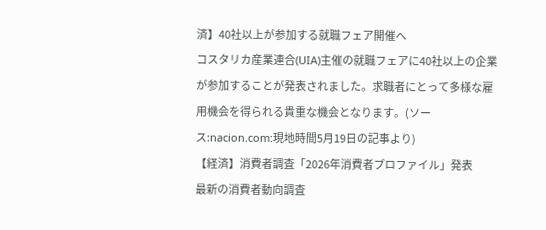済】40社以上が参加する就職フェア開催へ
コスタリカ産業連合(UIA)主催の就職フェアに40社以上の企業が参加することが発表されました。求職者にとって多様な雇用機会を得られる貴重な機会となります。(ソース:nacion.com:現地時間5月19日の記事より)
【経済】消費者調査「2026年消費者プロファイル」発表
最新の消費者動向調査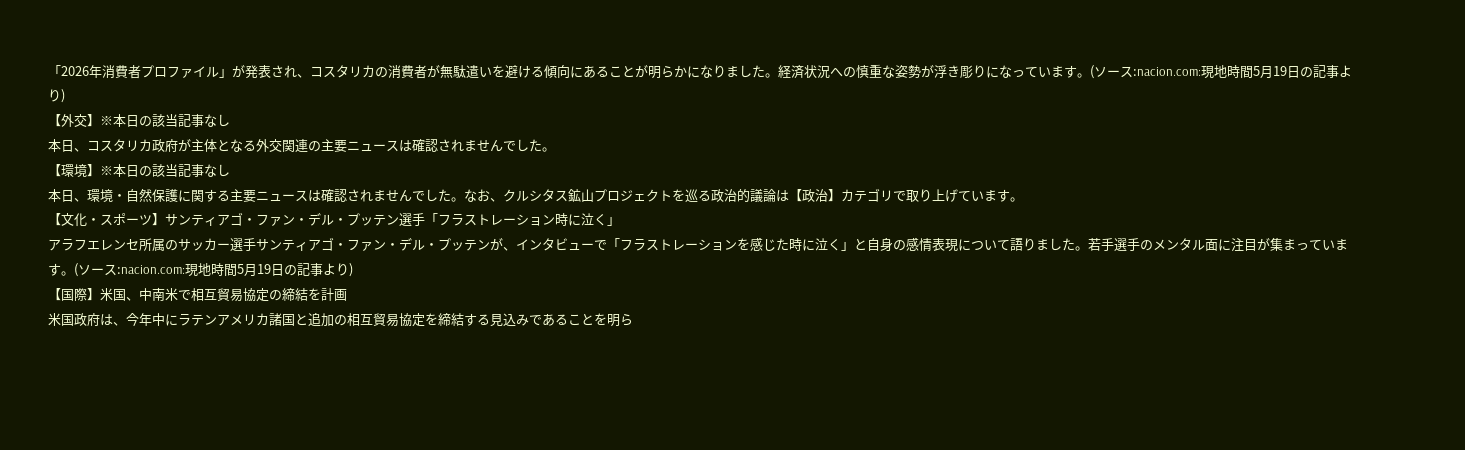「2026年消費者プロファイル」が発表され、コスタリカの消費者が無駄遣いを避ける傾向にあることが明らかになりました。経済状況への慎重な姿勢が浮き彫りになっています。(ソース:nacion.com:現地時間5月19日の記事より)
【外交】※本日の該当記事なし
本日、コスタリカ政府が主体となる外交関連の主要ニュースは確認されませんでした。
【環境】※本日の該当記事なし
本日、環境・自然保護に関する主要ニュースは確認されませんでした。なお、クルシタス鉱山プロジェクトを巡る政治的議論は【政治】カテゴリで取り上げています。
【文化・スポーツ】サンティアゴ・ファン・デル・プッテン選手「フラストレーション時に泣く」
アラフエレンセ所属のサッカー選手サンティアゴ・ファン・デル・プッテンが、インタビューで「フラストレーションを感じた時に泣く」と自身の感情表現について語りました。若手選手のメンタル面に注目が集まっています。(ソース:nacion.com:現地時間5月19日の記事より)
【国際】米国、中南米で相互貿易協定の締結を計画
米国政府は、今年中にラテンアメリカ諸国と追加の相互貿易協定を締結する見込みであることを明ら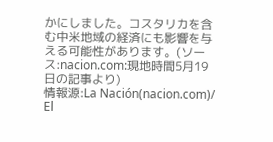かにしました。コスタリカを含む中米地域の経済にも影響を与える可能性があります。(ソース:nacion.com:現地時間5月19日の記事より)
情報源:La Nación(nacion.com)/ El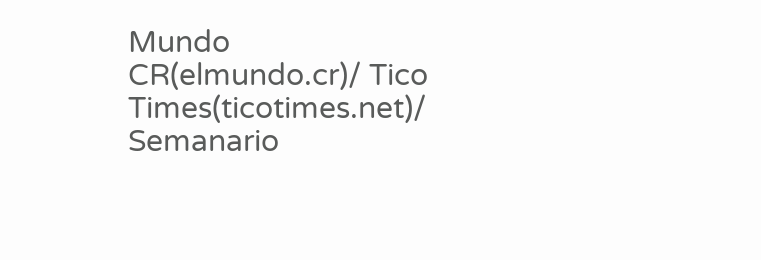Mundo CR(elmundo.cr)/ Tico Times(ticotimes.net)/ Semanario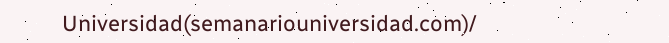Universidad(semanariouniversidad.com)/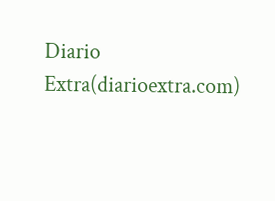Diario Extra(diarioextra.com)